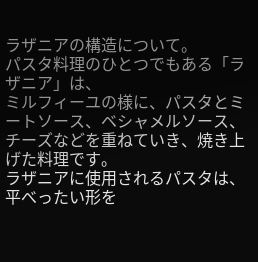ラザニアの構造について。
パスタ料理のひとつでもある「ラザニア」は、
ミルフィーユの様に、パスタとミートソース、ベシャメルソース、
チーズなどを重ねていき、焼き上げた料理です。
ラザニアに使用されるパスタは、平べったい形を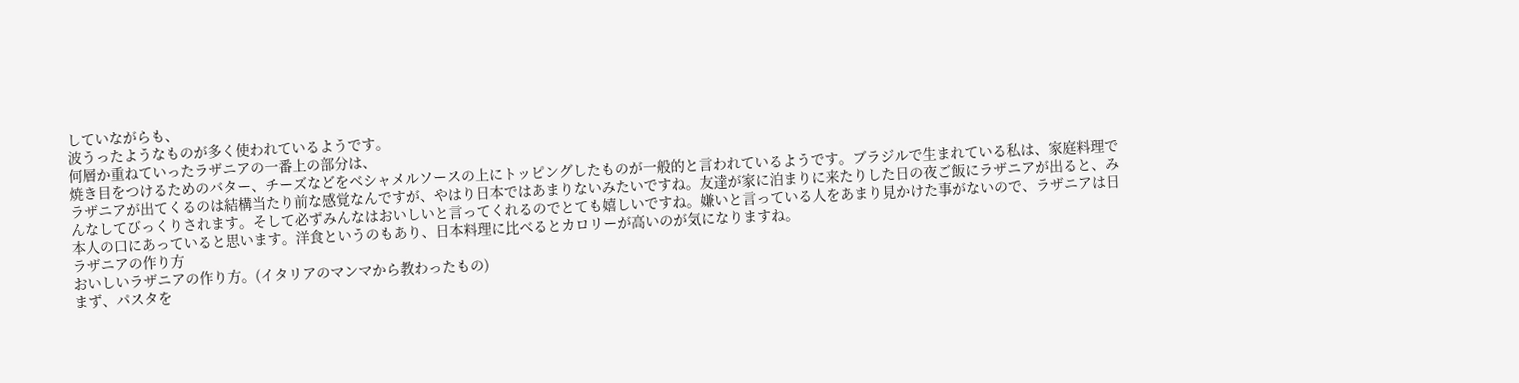していながらも、
波うったようなものが多く使われているようです。
何層か重ねていったラザニアの一番上の部分は、
焼き目をつけるためのバター、チーズなどをベシャメルソースの上にトッピングしたものが一般的と言われているようです。ブラジルで生まれている私は、家庭料理でラザニアが出てくるのは結構当たり前な感覚なんですが、やはり日本ではあまりないみたいですね。友達が家に泊まりに来たりした日の夜ご飯にラザニアが出ると、みんなしてびっくりされます。そして必ずみんなはおいしいと言ってくれるのでとても嬉しいですね。嫌いと言っている人をあまり見かけた事がないので、ラザニアは日本人の口にあっていると思います。洋食というのもあり、日本料理に比べるとカロリーが高いのが気になりますね。
ラザニアの作り方
おいしいラザニアの作り方。(イタリアのマンマから教わったもの)
まず、パスタを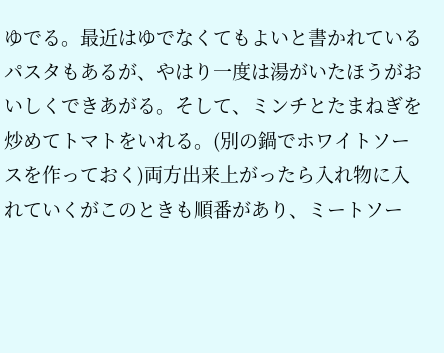ゆでる。最近はゆでなくてもよいと書かれているパスタもあるが、やはり一度は湯がいたほうがおいしくできあがる。そして、ミンチとたまねぎを炒めてトマトをいれる。(別の鍋でホワイトソースを作っておく)両方出来上がったら入れ物に入れていくがこのときも順番があり、ミートソー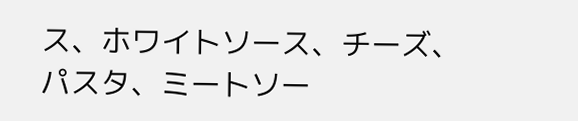ス、ホワイトソース、チーズ、パスタ、ミートソー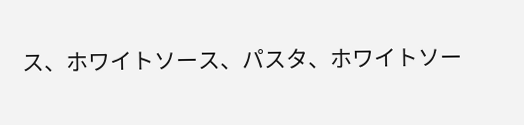ス、ホワイトソース、パスタ、ホワイトソー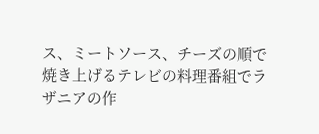ス、ミートソース、チーズの順で焼き上げるテレビの料理番組でラザニアの作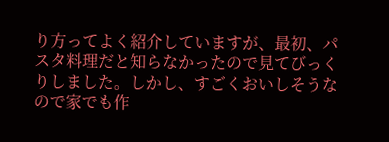り方ってよく紹介していますが、最初、パスタ料理だと知らなかったので見てびっくりしました。しかし、すごくおいしそうなので家でも作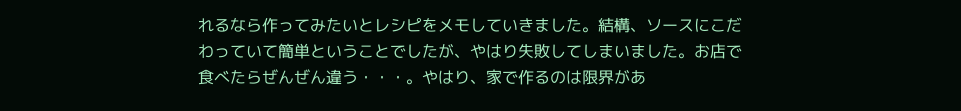れるなら作ってみたいとレシピをメモしていきました。結構、ソースにこだわっていて簡単ということでしたが、やはり失敗してしまいました。お店で食べたらぜんぜん違う・・・。やはり、家で作るのは限界があ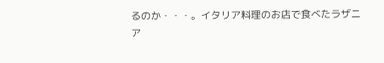るのか・・・。イタリア料理のお店で食べたラザニア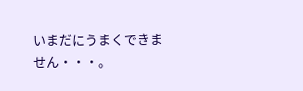いまだにうまくできません・・・。